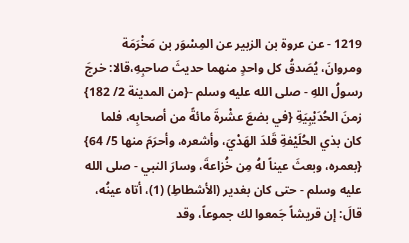1219 - عن عروة بن الزبير عن المِسْوَر بن مَخْرَمَة ومروانَ، يُصَدقُ كل واحدٍ منهما حديثَ صاحبِهِ،قالا: خرجَ رسولُ اللهِ - صلى الله عليه وسلم -{من المدينة 2/ 182} زمنَ الحُدَيْبِيَةِ {في بضعَ عشْرةَ مائةً من أصحابِه، فلما كان بذي الحُلَيْفةِ قَلدَ الهَدْيَ، وأشعره، وأحرَمَ منها 5/ 64} {بعمره، وبعثَ عيناً لهُ مِن خُزاعةَ، وسارَ النبي - صلى الله عليه وسلم - حتى كان بغدير (الأشطاطِ) (1)، أتاه عينُه، قالَ: إن قريشاً جَمعوا لك جموعاً، وقد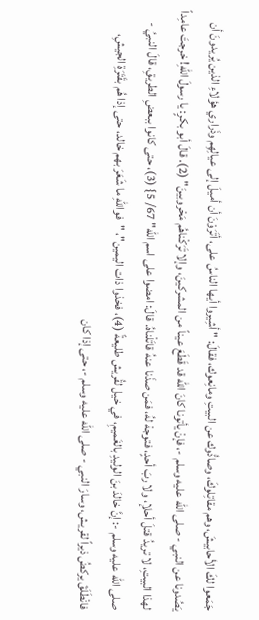جَمَعوا لكَ الأحابيشَ، وهم مقاتِلوكَ، وصادُّوك عن البيتِ ومانِعوك، فقالَ: " أشِيروا أيها الناسُ على، أتَرَوْنَ أن أميلَ إلى عيالِهِم وذَراري هؤلاءِ الذين يُريدونَ أن يَصُدونا عن النبي - صلى الله عليه وسلم -، فإنْ يأتونا كانَ الله قد قَطَعَ عيناً من المشركينَ، وإلا تَرَكْناهُم مَحْروبينَ" (2). قالَ أبو بكرٍ: يا رسولَ اللهِ! خرجتَ عامِداً لهذا البيتِ، لا تريدُ قتلَ أحلإ، ولا ربَ أحدٍ، فتوجهْ لهُ، فمَن صذَنا عنهُ قاتَلْناهُ. قالَ: امضوا على اسم الله" 67/ 5} (3)، حتى كانوا ببعضِ الطريقِ، قالَ النبيُ - صلى الله عليه وسلم -: إنَّ خالدَ بنَ الوليدِ بالغَميمِ، في خيل لقُريش طليعةً (4)، فخذوا ذات اليمين"، "فواللهِ ما شَعَرَ بهم خالد، حتى إذا هُم بقَتَرَةِ الجيشِ، فانْطَلَقَ يركضُ ذيراً لقريش، وسارَ النبي - صلى الله عليه وسلم -، حتى إذا كان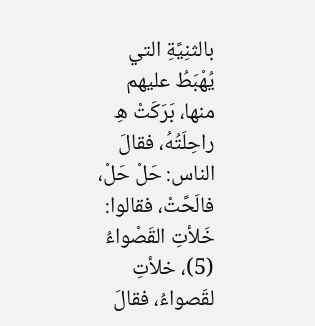بالثنِيًةِ التي يُهْبَطُ عليهم منها، بَرَكَتْ هِ راحِلَتُهُ، فقالَ الناس: حَلْ حَلْ، فالَحًتْ، فقالوا: خَلأتِ القَصْواءُ (5)، خلأتِ لقَصواءُ، فقالَ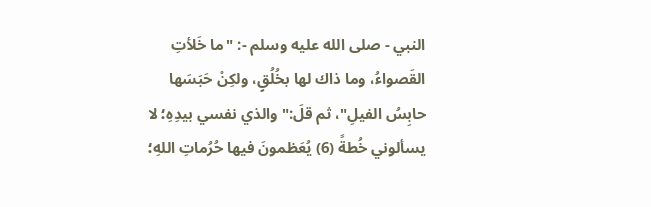النبي - صلى الله عليه وسلم -: "ما خَلأتِ القَصواءُ، وما ذاك لها بخُلُقٍ، ولكِنْ حَبَسَها حابِسُ الفيلِ"، ثم قلَ:" والذي نفسي بيدِهِ؛ لا يسألوني خُطةً (6) يُعَظمونَ فيها حُرُماتِ اللهِ؛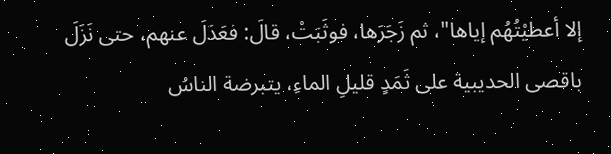إلا أعطيْتُهُم إياها"، ثم زَجَرَها، فوثَبَتْ، قالَ: فعَدَلَ عنهم، حتى نَزَلَ باقصى الحديبية على ثَمَدٍ قليلِ الماءِ، يتبرضة الناسُ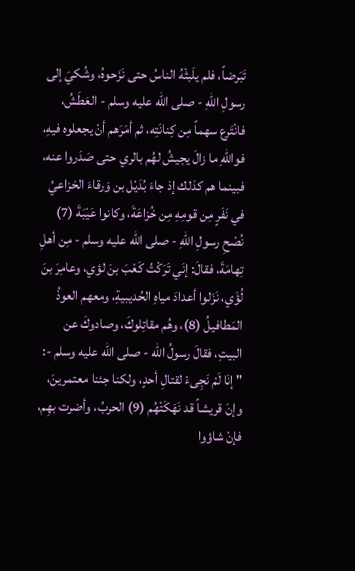تَبَرضاً، فلم يلَبثْهُ الناسُ حتى نَزَحوهُ، وشُكيَ إلى رسولِ اللهِ - صلى الله عليه وسلم - العَطَشُ، فانْتَرع سهماً مِن كِنانَتِه، ثم أمَرَهم أنْ يجعلوه فيهِ، فواللهِ ما زالَ يجيشُ لهُم بالري حتى صَدَروا عنه، فبينما هم كذلك إذ جاءَ بُدَيْل بن وَرقاءَ الخزاعيُ في نَفَرٍ مِن قومِهِ مِن خُزاعَةَ، وكانوا عَيْبَةَ (7) نُصْحِ رسولِ اللهِ - صلى الله عليه وسلم - مِن أهلِ تِهامَةَ، فقالَ: إنَي تَرَكْتُ كَعْبَ بنَ لؤي، وعامِرَ بنَ لُؤَي، نَزَلوا أعدادَ مياهِ الحُديبيةِ، ومعهم العوذُ المَطافيلُ (8)، وهُم مقاتِلوكَ، وصادوكَ عن البيتِ، فقالَ رسولُ الله - صلى الله عليه وسلم -: " إنَا لَمْ نَجِىءْ لقتالِ أحدٍ، ولكنا جئنا معتمرينَ، وإنَ قريشاً قد نَهَكَتْهُم (9) الحربُ، وأضرت بهِم، فإنْ شاؤوا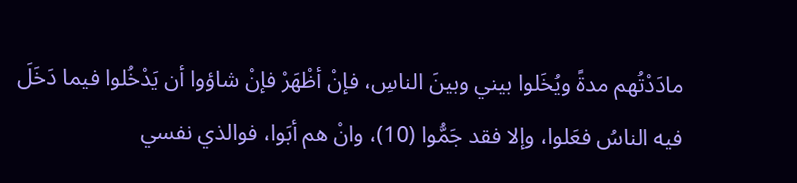مادَدْتُهم مدةً ويُخَلوا بيني وبينَ الناسِ، فإنْ أظْهَرْ فإنْ شاؤوا أن يَدْخُلوا فيما دَخَلَ فيه الناسُ فعَلوا، وإلا فقد جَمُّوا (10)، وانْ هم أبَوا، فوالذي نفسي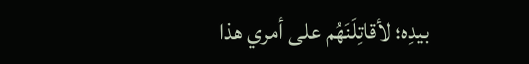بيدِه؛ لأقاتِلَنَهُم على أمري هذا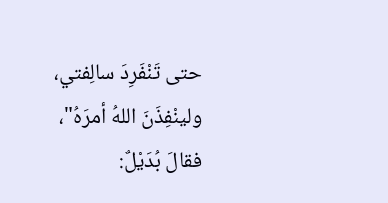حتى تَنْفَرِدَ سالِفتي، ولينْفِذَنَ اللهُ أمرَهُ"، فقالَ بُدَيْلٌ: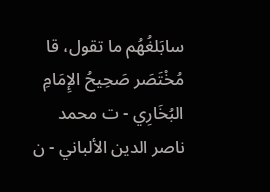سابَلغُهُم ما تقول، قا
مُخْتَصَر صَحِيحُ الإِمَامِ البُخَارِي - ت محمد ناصر الدين الألباني - ن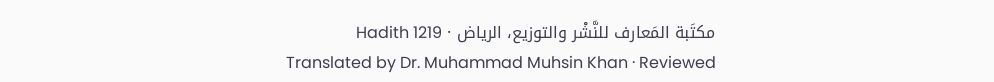مكتَبة المَعارف للنَّشْر والتوزيع، الرياض · Hadith 1219
Translated by Dr. Muhammad Muhsin Khan · Reviewed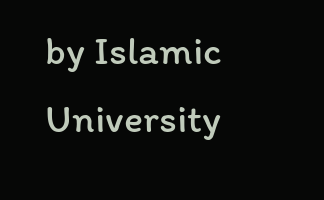by Islamic University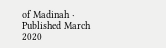of Madinah · Published March 2020